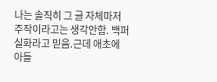나는 솔직히 그 글 자체마저 주작이라고는 생각안함. 백퍼 실화라고 믿음.근데 애초에 아들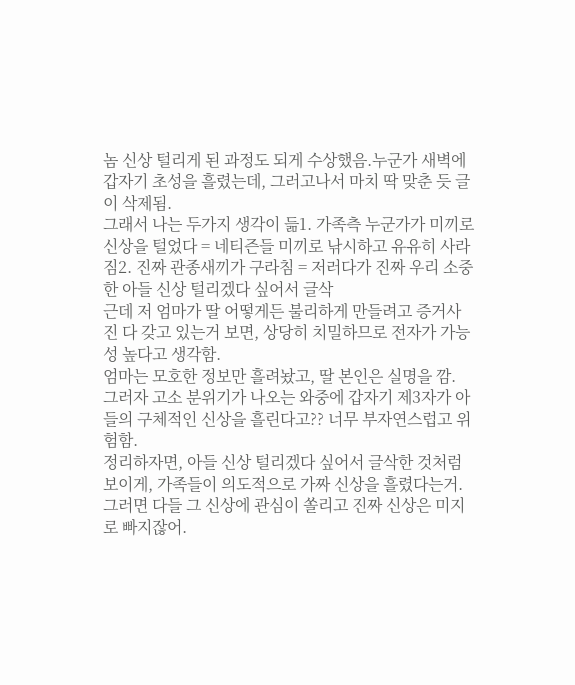놈 신상 털리게 된 과정도 되게 수상했음.누군가 새벽에 갑자기 초성을 흘렸는데, 그러고나서 마치 딱 맞춘 듯 글이 삭제됨.
그래서 나는 두가지 생각이 듦1. 가족측 누군가가 미끼로 신상을 털었다 = 네티즌들 미끼로 낚시하고 유유히 사라짐2. 진짜 관종새끼가 구라침 = 저러다가 진짜 우리 소중한 아들 신상 털리겠다 싶어서 글삭
근데 저 엄마가 딸 어떻게든 불리하게 만들려고 증거사진 다 갖고 있는거 보면, 상당히 치밀하므로 전자가 가능성 높다고 생각함.
엄마는 모호한 정보만 흘려놨고, 딸 본인은 실명을 깜. 그러자 고소 분위기가 나오는 와중에 갑자기 제3자가 아들의 구체적인 신상을 흘린다고?? 너무 부자연스럽고 위험함.
정리하자면, 아들 신상 털리겠다 싶어서 글삭한 것처럼 보이게, 가족들이 의도적으로 가짜 신상을 흘렸다는거. 그러면 다들 그 신상에 관심이 쏠리고 진짜 신상은 미지로 빠지잖어.